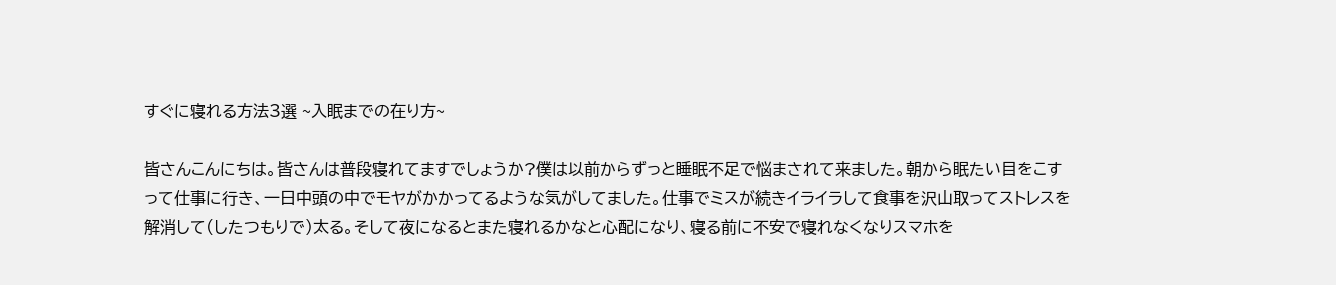すぐに寝れる方法3選 ~入眠までの在り方~

皆さんこんにちは。皆さんは普段寝れてますでしょうか?僕は以前からずっと睡眠不足で悩まされて来ました。朝から眠たい目をこすって仕事に行き、一日中頭の中でモヤがかかってるような気がしてました。仕事でミスが続きイライラして食事を沢山取ってストレスを解消して(したつもりで)太る。そして夜になるとまた寝れるかなと心配になり、寝る前に不安で寝れなくなりスマホを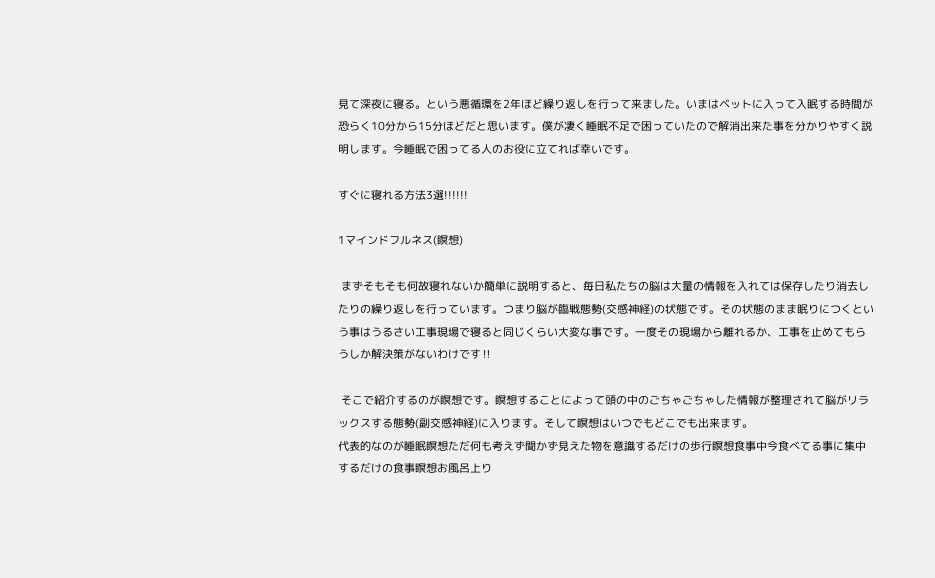見て深夜に寝る。という悪循環を2年ほど繰り返しを行って来ました。いまはベットに入って入眠する時間が恐らく10分から15分ほどだと思います。僕が凄く睡眠不足で困っていたので解消出来た事を分かりやすく説明します。今睡眠で困ってる人のお役に立てれば幸いです。

すぐに寝れる方法3選!!!!!!

1マインドフルネス(瞑想)

 まずそもそも何故寝れないか簡単に説明すると、毎日私たちの脳は大量の情報を入れては保存したり消去したりの繰り返しを行っています。つまり脳が臨戦態勢(交感神経)の状態です。その状態のまま眠りにつくという事はうるさい工事現場で寝ると同じくらい大変な事です。一度その現場から離れるか、工事を止めてもらうしか解決策がないわけです‼

 そこで紹介するのが瞑想です。瞑想することによって頭の中のごちゃごちゃした情報が整理されて脳がリラックスする態勢(副交感神経)に入ります。そして瞑想はいつでもどこでも出来ます。
代表的なのが睡眠瞑想ただ何も考えず聞かず見えた物を意識するだけの歩行瞑想食事中今食べてる事に集中するだけの食事瞑想お風呂上り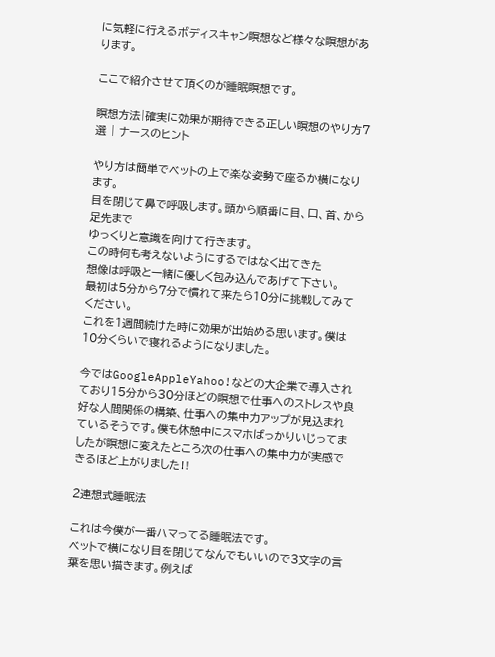に気軽に行えるボディスキャン瞑想など様々な瞑想があります。

ここで紹介させて頂くのが睡眠瞑想です。

瞑想方法|確実に効果が期待できる正しい瞑想のやり方7選 | ナースのヒント

やり方は簡単でベットの上で楽な姿勢で座るか横になります。
目を閉じて鼻で呼吸します。頭から順番に目、口、首、から足先まで
ゆっくりと意識を向けて行きます。
この時何も考えないようにするではなく出てきた
想像は呼吸と一緒に優しく包み込んであげて下さい。
最初は5分から7分で慣れて来たら10分に挑戦してみてください。
これを1週間続けた時に効果が出始める思います。僕は10分くらいで寝れるようになりました。

今ではGoogleAppleYahoo!などの大企業で導入されており15分から30分ほどの瞑想で仕事へのストレスや良好な人間関係の構築、仕事への集中力アップが見込まれているそうです。僕も休憩中にスマホばっかりいじってましたが瞑想に変えたところ次の仕事への集中力が実感できるほど上がりました‼

2連想式睡眠法

これは今僕が一番ハマってる睡眠法です。
ベットで横になり目を閉じてなんでもいいので3文字の言葉を思い描きます。例えば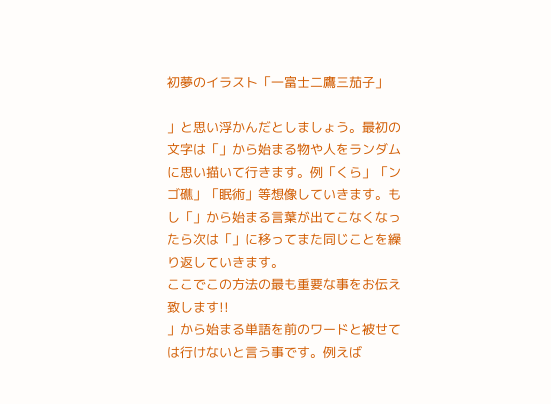初夢のイラスト「一富士二鷹三茄子」

」と思い浮かんだとしましょう。最初の文字は「」から始まる物や人をランダムに思い描いて行きます。例「くら」「ンゴ礁」「眠術」等想像していきます。もし「」から始まる言葉が出てこなくなったら次は「」に移ってまた同じことを繰り返していきます。
ここでこの方法の最も重要な事をお伝え致します!!
」から始まる単語を前のワードと被せては行けないと言う事です。例えば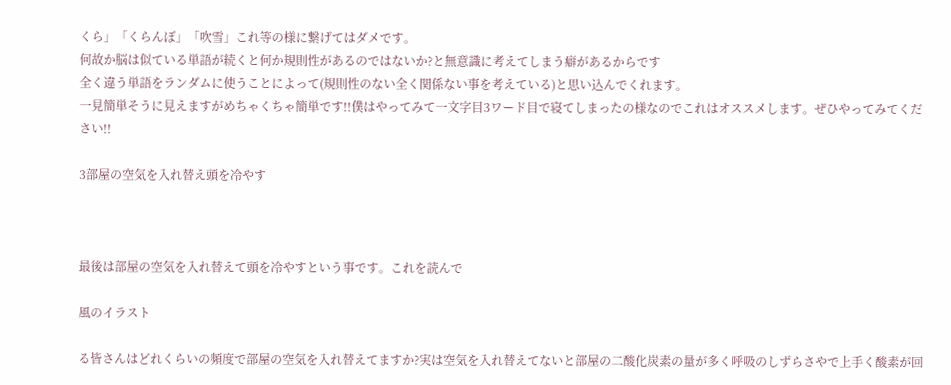くら」「くらんぼ」「吹雪」これ等の様に繋げてはダメです。
何故か脳は似ている単語が続くと何か規則性があるのではないか?と無意識に考えてしまう癖があるからです
全く違う単語をランダムに使うことによって(規則性のない全く関係ない事を考えている)と思い込んでくれます。
一見簡単そうに見えますがめちゃくちゃ簡単です!!僕はやってみて一文字目3ワード目で寝てしまったの様なのでこれはオススメします。ぜひやってみてください!!

3部屋の空気を入れ替え頭を冷やす



最後は部屋の空気を入れ替えて頭を冷やすという事です。これを読んで

風のイラスト

る皆さんはどれくらいの頻度で部屋の空気を入れ替えてますか?実は空気を入れ替えてないと部屋の二酸化炭素の量が多く呼吸のしずらさやで上手く酸素が回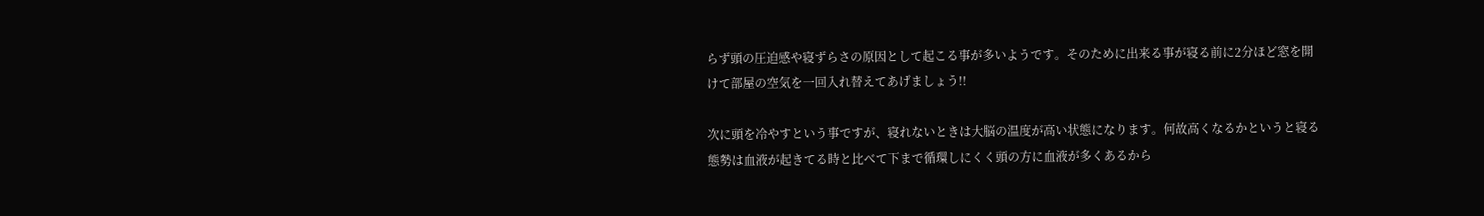らず頭の圧迫感や寝ずらさの原因として起こる事が多いようです。そのために出来る事が寝る前に2分ほど窓を開けて部屋の空気を一回入れ替えてあげましょう!!

次に頭を冷やすという事ですが、寝れないときは大脳の温度が高い状態になります。何故高くなるかというと寝る態勢は血液が起きてる時と比べて下まで循環しにくく頭の方に血液が多くあるから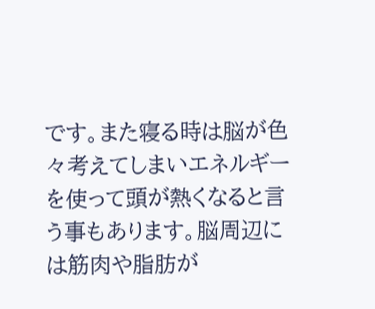です。また寝る時は脳が色々考えてしまいエネルギーを使って頭が熱くなると言う事もあります。脳周辺には筋肉や脂肪が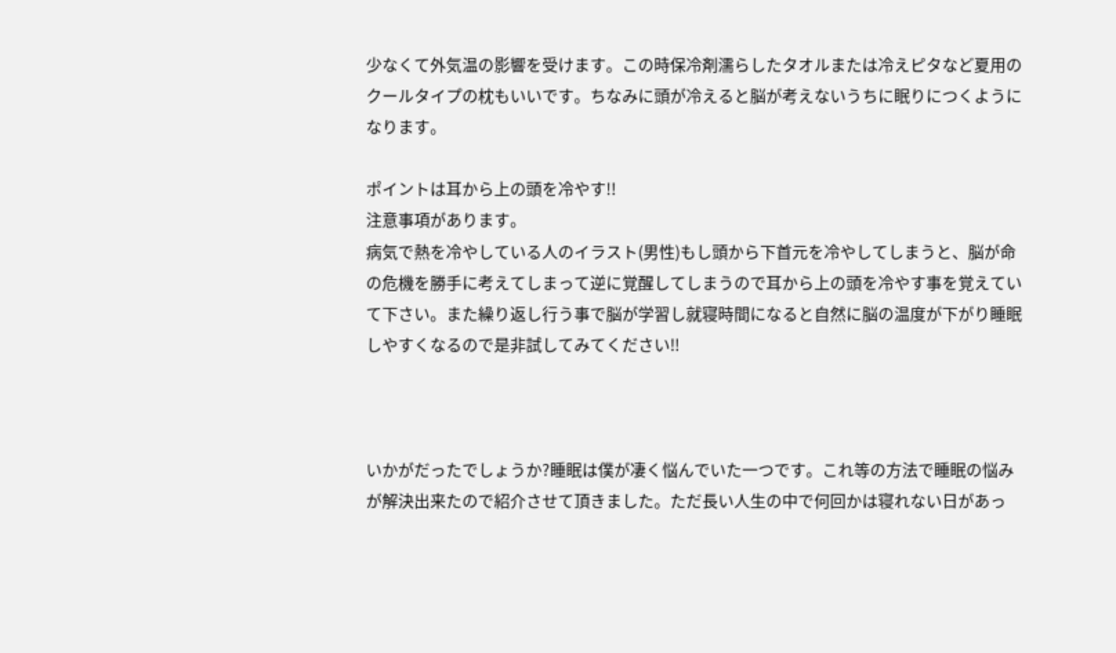少なくて外気温の影響を受けます。この時保冷剤濡らしたタオルまたは冷えピタなど夏用のクールタイプの枕もいいです。ちなみに頭が冷えると脳が考えないうちに眠りにつくようになります。

ポイントは耳から上の頭を冷やす!!
注意事項があります。
病気で熱を冷やしている人のイラスト(男性)もし頭から下首元を冷やしてしまうと、脳が命の危機を勝手に考えてしまって逆に覚醒してしまうので耳から上の頭を冷やす事を覚えていて下さい。また繰り返し行う事で脳が学習し就寝時間になると自然に脳の温度が下がり睡眠しやすくなるので是非試してみてください‼



いかがだったでしょうか?睡眠は僕が凄く悩んでいた一つです。これ等の方法で睡眠の悩みが解決出来たので紹介させて頂きました。ただ長い人生の中で何回かは寝れない日があっ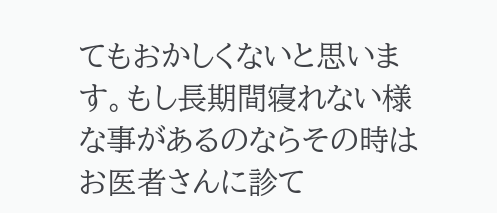てもおかしくないと思います。もし長期間寝れない様な事があるのならその時はお医者さんに診て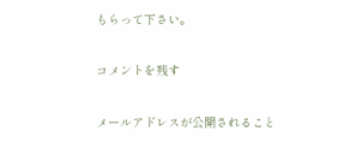もらって下さい。

コメントを残す

メールアドレスが公開されること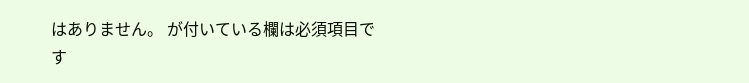はありません。 が付いている欄は必須項目です